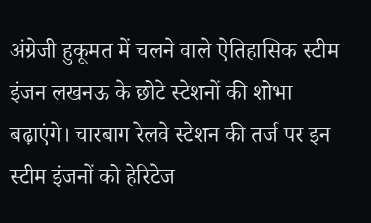अंग्रेजी हुकूमत में चलने वाले ऐतिहासिक स्टीम इंजन लखनऊ के छोटे स्टेशनों की शोभा बढ़ाएंगे। चारबाग रेलवे स्टेशन की तर्ज पर इन स्टीम इंजनों को हेरिटेज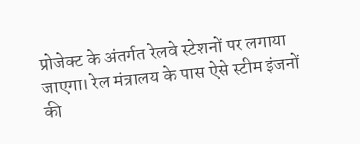प्रोजेक्ट के अंतर्गत रेलवे स्टेशनों पर लगाया जाएगा। रेल मंत्रालय के पास ऐसे स्टीम इंजनों की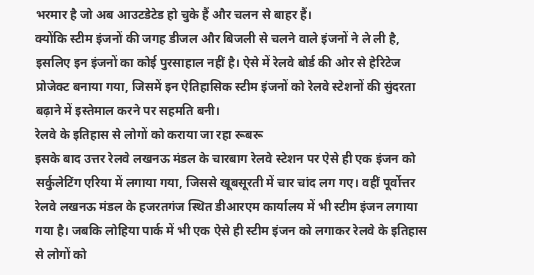भरमार है जो अब आउटडेटेड हो चुके हैं और चलन से बाहर हैं।
क्योंकि स्टीम इंजनों की जगह डीजल और बिजली से चलने वाले इंजनों ने ले ली है, इसलिए इन इंजनों का कोई पुरसाहाल नहीं है। ऐसे में रेलवे बोर्ड की ओर से हेरिटेज प्रोजेक्ट बनाया गया, जिसमें इन ऐतिहासिक स्टीम इंजनों को रेलवे स्टेशनों की सुंदरता बढ़ाने में इस्तेमाल करने पर सहमति बनी।
रेलवे के इतिहास से लोगों को कराया जा रहा रूबरू
इसके बाद उत्तर रेलवे लखनऊ मंडल के चारबाग रेलवे स्टेशन पर ऐसे ही एक इंजन को सर्कुलेटिंग एरिया में लगाया गया, जिससे खूबसूरती में चार चांद लग गए। वहीं पूर्वोत्तर रेलवे लखनऊ मंडल के हजरतगंज स्थित डीआरएम कार्यालय में भी स्टीम इंजन लगाया गया है। जबकि लोहिया पार्क में भी एक ऐसे ही स्टीम इंजन को लगाकर रेलवे के इतिहास से लोगों को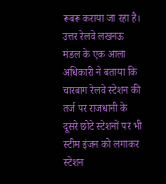रूबरू कराया जा रहा है।
उत्तर रेलवे लखनऊ मंडल के एक आला अधिकारी ने बताया कि चारबाग रेलवे स्टेशन की तर्ज पर राजधानी के दूसरे छोटे स्टेशनों पर भी स्टीम इंजन को लगाकर स्टेशन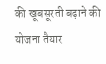की खूबसूरती बढ़ाने की योजना तैयार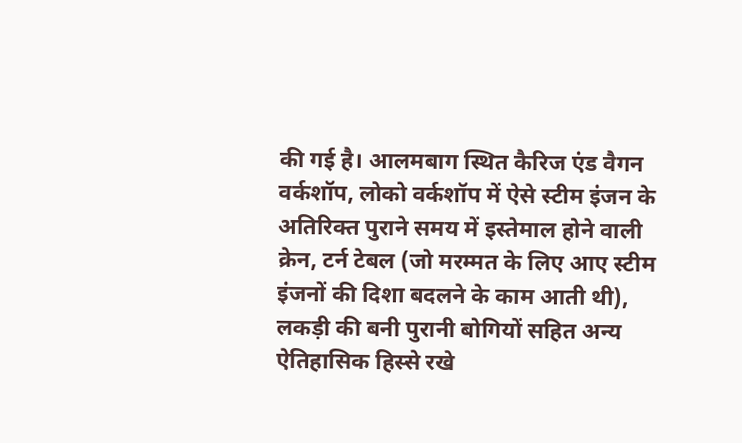की गई है। आलमबाग स्थित कैरिज एंड वैगन वर्कशॉप, लोको वर्कशॉप में ऐसे स्टीम इंजन के अतिरिक्त पुराने समय में इस्तेमाल होने वाली क्रेन, टर्न टेबल (जो मरम्मत के लिए आए स्टीम इंजनों की दिशा बदलने के काम आती थी), लकड़ी की बनी पुरानी बोगियों सहित अन्य ऐतिहासिक हिस्से रखे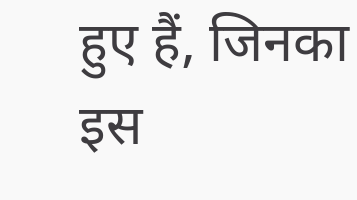हुए हैं, जिनका इस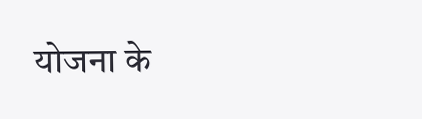योजना के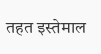तहत इस्तेमाल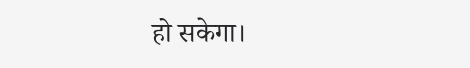हो सकेगा।